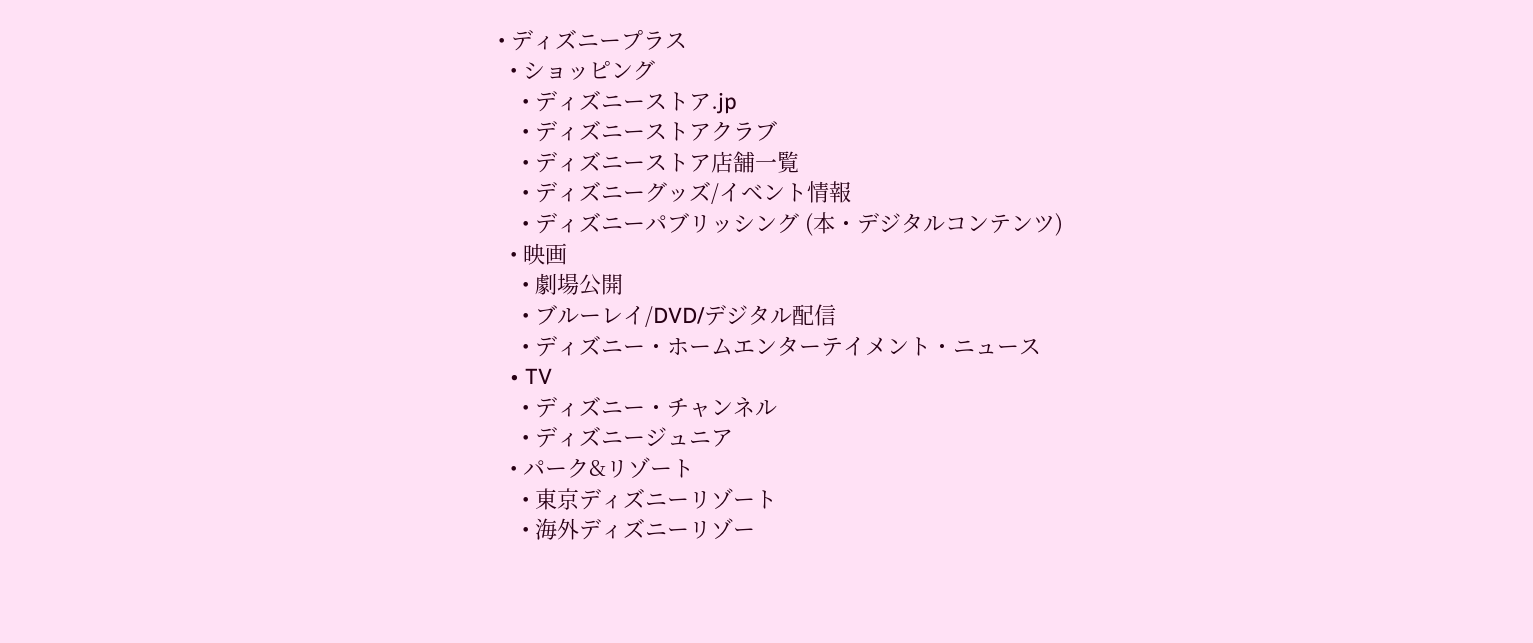• ディズニープラス
  • ショッピング
    • ディズニーストア.jp
    • ディズニーストアクラブ
    • ディズニーストア店舗一覧
    • ディズニーグッズ/イベント情報
    • ディズニーパブリッシング (本・デジタルコンテンツ)
  • 映画
    • 劇場公開
    • ブルーレイ/DVD/デジタル配信
    • ディズニー・ホームエンターテイメント・ニュース
  • TV
    • ディズニー・チャンネル
    • ディズニージュニア
  • パーク&リゾート
    • 東京ディズニーリゾート
    • 海外ディズニーリゾー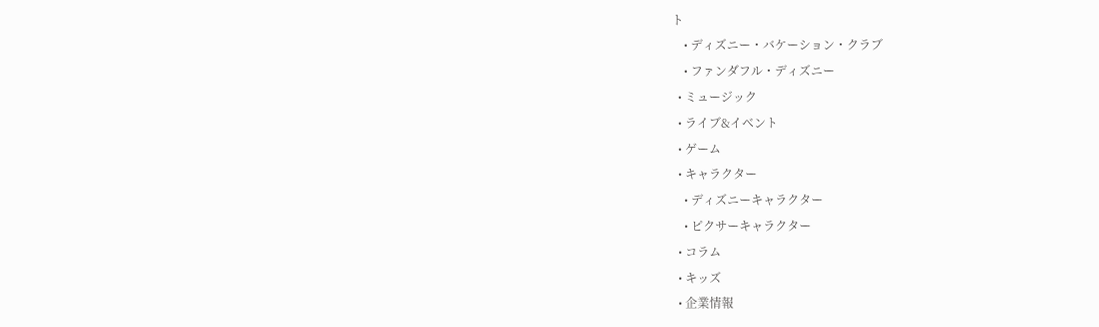ト
    • ディズニー・バケーション・クラブ
    • ファンダフル・ディズニー
  • ミュージック
  • ライブ&イベント
  • ゲーム
  • キャラクター
    • ディズニーキャラクター
    • ピクサーキャラクター
  • コラム
  • キッズ
  • 企業情報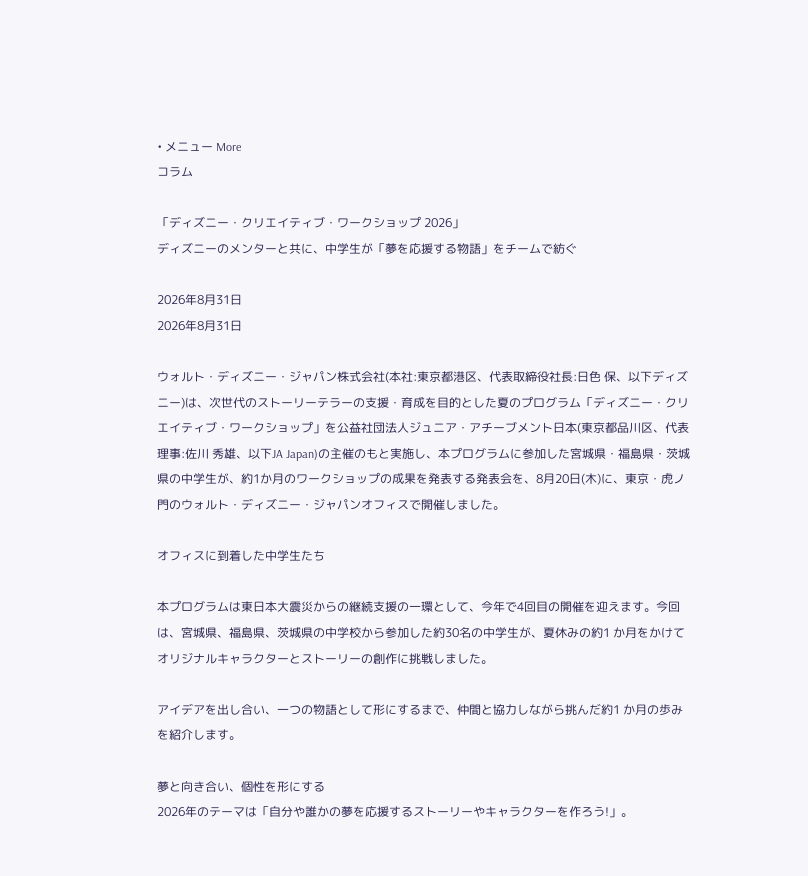• メニュー More
コラム

「ディズニー・クリエイティブ・ワークショップ 2026」
ディズニーのメンターと共に、中学生が「夢を応援する物語」をチームで紡ぐ

2026年8月31日
2026年8月31日

ウォルト・ディズニー・ジャパン株式会社(本社:東京都港区、代表取締役社長:日色 保、以下ディズニー)は、次世代のストーリーテラーの支援・育成を目的とした夏のプログラム「ディズニー・クリエイティブ・ワークショップ」を公益社団法人ジュニア・アチーブメント日本(東京都品川区、代表理事:佐川 秀雄、以下JA Japan)の主催のもと実施し、本プログラムに参加した宮城県・福島県・茨城県の中学生が、約1か月のワークショップの成果を発表する発表会を、8月20日(木)に、東京・虎ノ門のウォルト・ディズニー・ジャパンオフィスで開催しました。

オフィスに到着した中学生たち

本プログラムは東日本大震災からの継続支援の一環として、今年で4回目の開催を迎えます。今回は、宮城県、福島県、茨城県の中学校から参加した約30名の中学生が、夏休みの約1 か月をかけてオリジナルキャラクターとストーリーの創作に挑戦しました。

アイデアを出し合い、一つの物語として形にするまで、仲間と協力しながら挑んだ約1 か月の歩みを紹介します。

夢と向き合い、個性を形にする
2026年のテーマは「自分や誰かの夢を応援するストーリーやキャラクターを作ろう!」。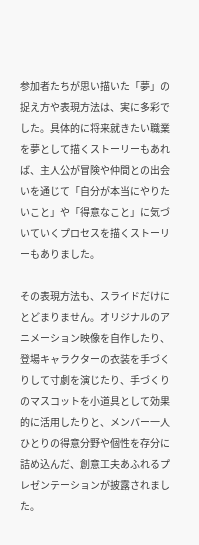参加者たちが思い描いた「夢」の捉え方や表現方法は、実に多彩でした。具体的に将来就きたい職業を夢として描くストーリーもあれば、主人公が冒険や仲間との出会いを通じて「自分が本当にやりたいこと」や「得意なこと」に気づいていくプロセスを描くストーリーもありました。

その表現方法も、スライドだけにとどまりません。オリジナルのアニメーション映像を自作したり、登場キャラクターの衣装を手づくりして寸劇を演じたり、手づくりのマスコットを小道具として効果的に活用したりと、メンバー一人ひとりの得意分野や個性を存分に詰め込んだ、創意工夫あふれるプレゼンテーションが披露されました。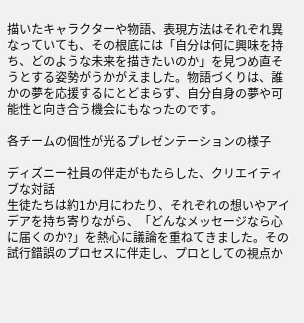描いたキャラクターや物語、表現方法はそれぞれ異なっていても、その根底には「自分は何に興味を持ち、どのような未来を描きたいのか」を見つめ直そうとする姿勢がうかがえました。物語づくりは、誰かの夢を応援するにとどまらず、自分自身の夢や可能性と向き合う機会にもなったのです。

各チームの個性が光るプレゼンテーションの様子

ディズニー社員の伴走がもたらした、クリエイティブな対話
生徒たちは約1か月にわたり、それぞれの想いやアイデアを持ち寄りながら、「どんなメッセージなら心に届くのか?」を熱心に議論を重ねてきました。その試行錯誤のプロセスに伴走し、プロとしての視点か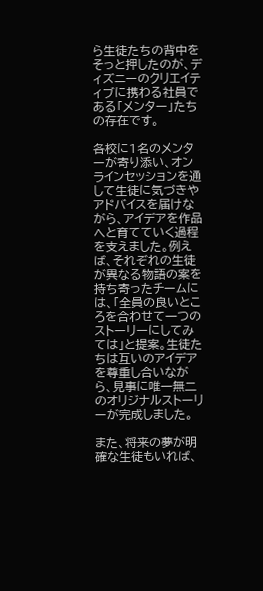ら生徒たちの背中をそっと押したのが、ディズニーのクリエイティブに携わる社員である「メンター」たちの存在です。

各校に1名のメンターが寄り添い、オンラインセッションを通して生徒に気づきやアドバイスを届けながら、アイデアを作品へと育てていく過程を支えました。例えば、それぞれの生徒が異なる物語の案を持ち寄ったチームには、「全員の良いところを合わせて一つのストーリーにしてみては」と提案。生徒たちは互いのアイデアを尊重し合いながら、見事に唯一無二のオリジナルストーリーが完成しました。

また、将来の夢が明確な生徒もいれば、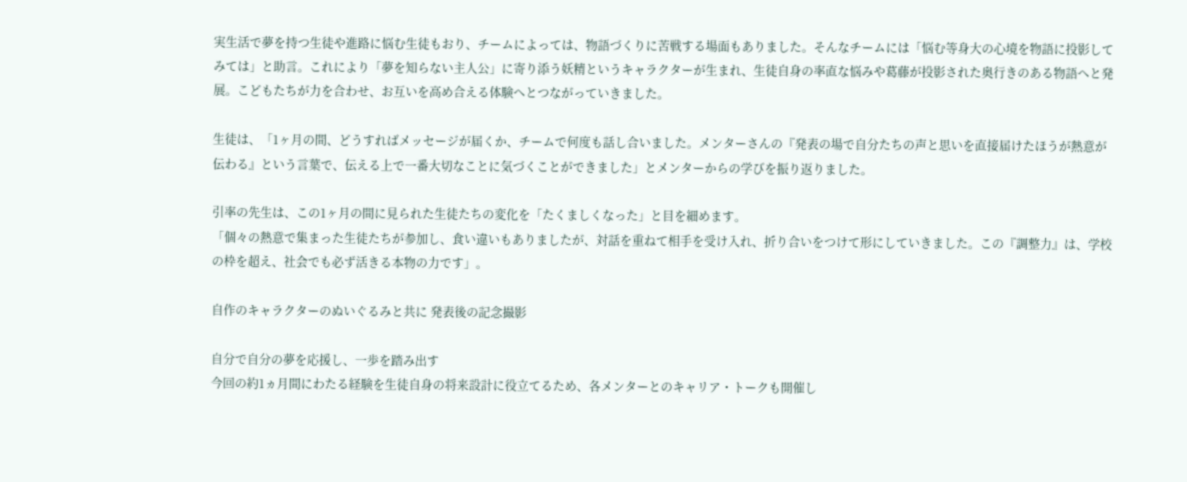実生活で夢を持つ生徒や進路に悩む生徒もおり、チームによっては、物語づくりに苦戦する場面もありました。そんなチームには「悩む等身大の心境を物語に投影してみては」と助言。これにより「夢を知らない主人公」に寄り添う妖精というキャラクターが生まれ、生徒自身の率直な悩みや葛藤が投影された奥行きのある物語へと発展。こどもたちが力を合わせ、お互いを高め合える体験へとつながっていきました。

生徒は、「1ヶ月の間、どうすればメッセージが届くか、チームで何度も話し合いました。メンターさんの『発表の場で自分たちの声と思いを直接届けたほうが熱意が伝わる』という言葉で、伝える上で一番大切なことに気づくことができました」とメンターからの学びを振り返りました。

引率の先生は、この1ヶ月の間に見られた生徒たちの変化を「たくましくなった」と目を細めます。
「個々の熱意で集まった生徒たちが参加し、食い違いもありましたが、対話を重ねて相手を受け入れ、折り合いをつけて形にしていきました。この『調整力』は、学校の枠を超え、社会でも必ず活きる本物の力です」。

自作のキャラクターのぬいぐるみと共に 発表後の記念撮影

自分で自分の夢を応援し、一歩を踏み出す
今回の約1ヵ月間にわたる経験を生徒自身の将来設計に役立てるため、各メンターとのキャリア・トークも開催し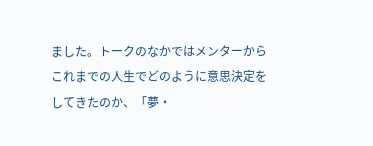ました。トークのなかではメンターからこれまでの人生でどのように意思決定をしてきたのか、「夢・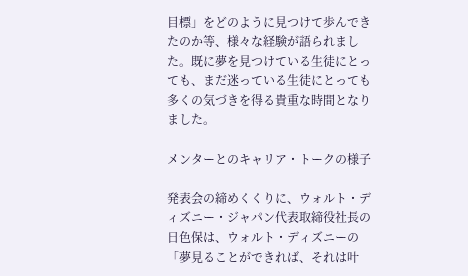目標」をどのように見つけて歩んできたのか等、様々な経験が語られました。既に夢を見つけている生徒にとっても、まだ迷っている生徒にとっても多くの気づきを得る貴重な時間となりました。

メンターとのキャリア・トークの様子

発表会の締めくくりに、ウォルト・ディズニー・ジャパン代表取締役社長の日色保は、ウォルト・ディズニーの「夢見ることができれば、それは叶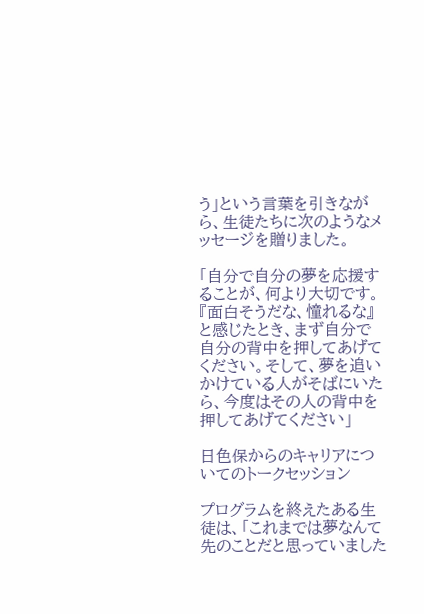う」という言葉を引きながら、生徒たちに次のようなメッセージを贈りました。

「自分で自分の夢を応援することが、何より大切です。『面白そうだな、憧れるな』と感じたとき、まず自分で自分の背中を押してあげてください。そして、夢を追いかけている人がそばにいたら、今度はその人の背中を押してあげてください」

日色保からのキャリアについてのトークセッション

プログラムを終えたある生徒は、「これまでは夢なんて先のことだと思っていました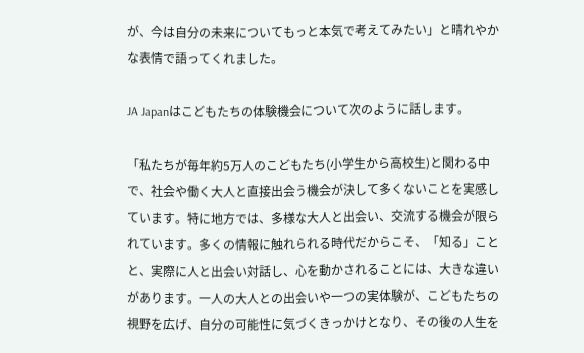が、今は自分の未来についてもっと本気で考えてみたい」と晴れやかな表情で語ってくれました。

JA Japanはこどもたちの体験機会について次のように話します。

「私たちが毎年約5万人のこどもたち(小学生から高校生)と関わる中で、社会や働く大人と直接出会う機会が決して多くないことを実感しています。特に地方では、多様な大人と出会い、交流する機会が限られています。多くの情報に触れられる時代だからこそ、「知る」ことと、実際に人と出会い対話し、心を動かされることには、大きな違いがあります。一人の大人との出会いや一つの実体験が、こどもたちの視野を広げ、自分の可能性に気づくきっかけとなり、その後の人生を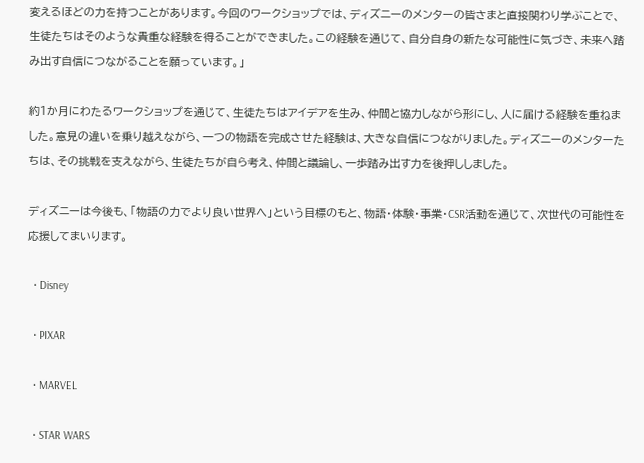変えるほどの力を持つことがあります。今回のワークショップでは、ディズニーのメンターの皆さまと直接関わり学ぶことで、生徒たちはそのような貴重な経験を得ることができました。この経験を通じて、自分自身の新たな可能性に気づき、未来へ踏み出す自信につながることを願っています。」

約1か月にわたるワークショップを通じて、生徒たちはアイデアを生み、仲間と協力しながら形にし、人に届ける経験を重ねました。意見の違いを乗り越えながら、一つの物語を完成させた経験は、大きな自信につながりました。ディズニーのメンターたちは、その挑戦を支えながら、生徒たちが自ら考え、仲間と議論し、一歩踏み出す力を後押ししました。

ディズニーは今後も、「物語の力でより良い世界へ」という目標のもと、物語・体験・事業・CSR活動を通じて、次世代の可能性を応援してまいります。

  • Disney

  • PIXAR

  • MARVEL

  • STAR WARS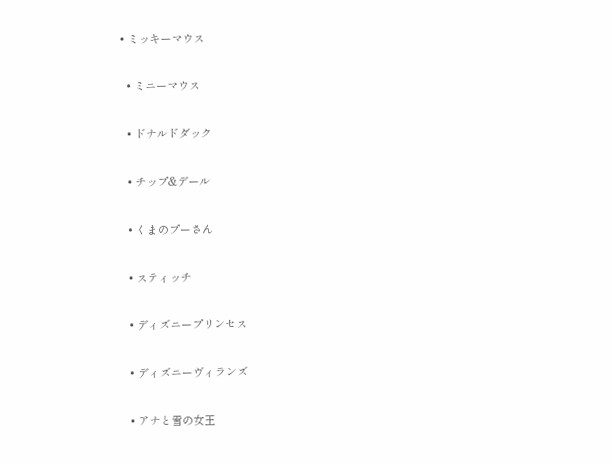• ミッキーマウス

  • ミニーマウス

  • ドナルドダック

  • チップ&デール

  • くまのプーさん

  • スティッチ

  • ディズニープリンセス

  • ディズニーヴィランズ

  • アナと雪の女王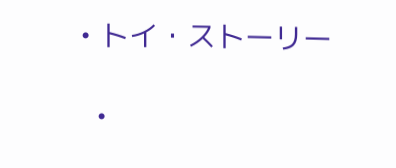• トイ・ストーリー

  •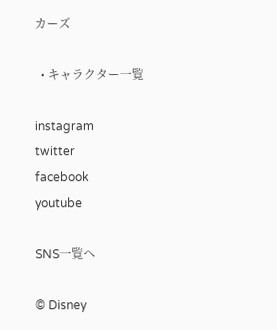カーズ

  • キャラクター一覧

instagram
twitter
facebook
youtube

SNS一覧へ

© Disney